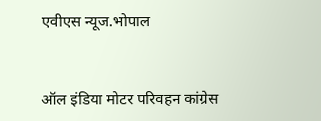एवीएस न्यूज.भोपाल


ऑल इंडिया मोटर परिवहन कांग्रेस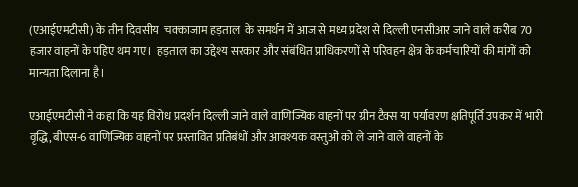(एआईएमटीसी) के तीन दिवसीय  चक्काजाम हड़ताल  के समर्थन में आज से मध्य प्रदेश से दिल्ली एनसीआर जाने वाले करीब 70 हजार वाहनों के पहिए थम गए।  हड़ताल का उद्देश्य सरकार और संबंधित प्राधिकरणों से परिवहन क्षेत्र के कर्मचारियों की मांगों को मान्यता दिलाना है।

एआईएमटीसी ने कहा कि यह विरोध प्रदर्शन दिल्ली जाने वाले वाणिज्यिक वाहनों पर ग्रीन टैक्स या पर्यावरण क्षतिपूर्ति उपकर में भारी वृद्धि, बीएस-6 वाणिज्यिक वाहनों पर प्रस्तावित प्रतिबंधों और आवश्यक वस्तुओं को ले जाने वाले वाहनों के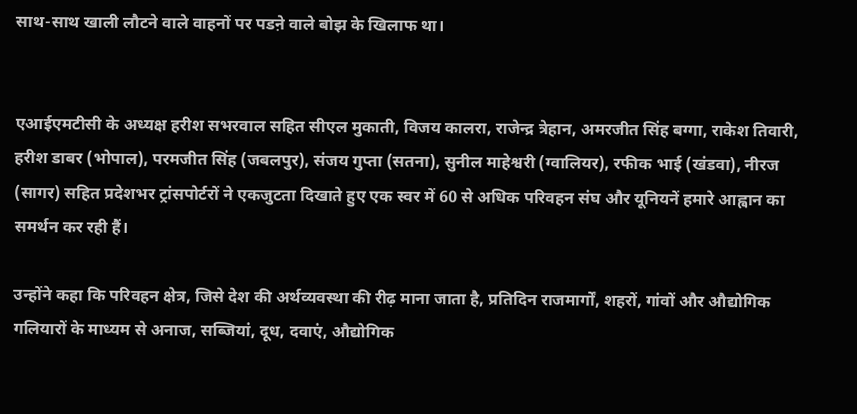साथ-साथ खाली लौटने वाले वाहनों पर पडऩे वाले बोझ के खिलाफ था।


एआईएमटीसी के अध्यक्ष हरीश सभरवाल सहित सीएल मुकाती, विजय कालरा, राजेन्द्र त्रेहान, अमरजीत सिंह बग्गा, राकेश तिवारी, हरीश डाबर (भोपाल), परमजीत सिंह (जबलपुर), संजय गुप्ता (सतना), सुनील माहेश्वरी (ग्वालियर), रफीक भाई (खंडवा), नीरज (सागर) सहित प्रदेशभर ट्रांसपोर्टरों ने एकजुटता दिखाते हुए एक स्वर में 60 से अधिक परिवहन संघ और यूनियनें हमारे आह्वान का समर्थन कर रही हैं।

उन्होंने कहा कि परिवहन क्षेत्र, जिसे देश की अर्थव्यवस्था की रीढ़ माना जाता है, प्रतिदिन राजमार्गों, शहरों, गांवों और औद्योगिक गलियारों के माध्यम से अनाज, सब्जियां, दूध, दवाएं, औद्योगिक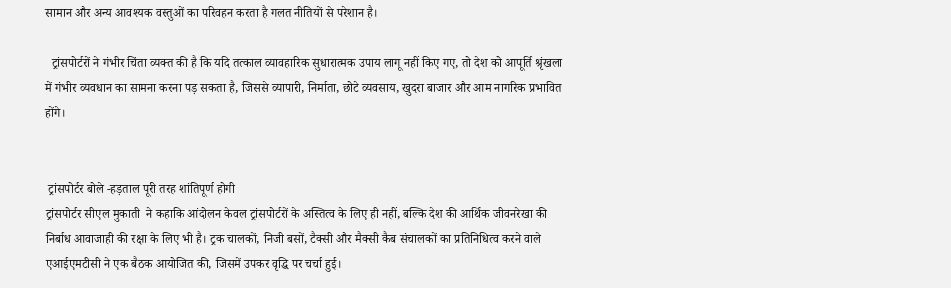सामान और अन्य आवश्यक वस्तुओं का परिवहन करता है गलत नीतियों से परेशान है।

  ट्रांसपोर्टरों ने गंभीर चिंता व्यक्त की है कि यदि तत्काल व्यावहारिक सुधारात्मक उपाय लागू नहीं किए गए, तो देश को आपूर्ति श्रृंखला में गंभीर व्यवधान का सामना करना पड़ सकता है, जिससे व्यापारी, निर्माता, छोटे व्यवसाय, खुदरा बाजार और आम नागरिक प्रभावित होंगे।


 ट्रांसपोर्टर बोले -हड़ताल पूरी तरह शांतिपूर्ण होगी
ट्रांसपोर्टर सीएल मुकाती  ने कहाकि आंदोलन केवल ट्रांसपोर्टरों के अस्तित्व के लिए ही नहीं, बल्कि देश की आर्थिक जीवनरेखा की निर्बाध आवाजाही की रक्षा के लिए भी है। ट्रक चालकों, निजी बसों, टैक्सी और मैक्सी कैब संचालकों का प्रतिनिधित्व करने वाले एआईएमटीसी ने एक बैठक आयोजित की, जिसमें उपकर वृद्धि पर चर्चा हुई।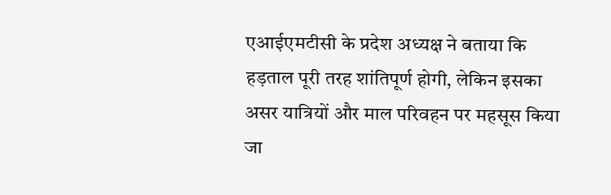एआईएमटीसी के प्रदेश अध्यक्ष ने बताया कि हड़ताल पूरी तरह शांतिपूर्ण होगी, लेकिन इसका असर यात्रियों और माल परिवहन पर महसूस किया जा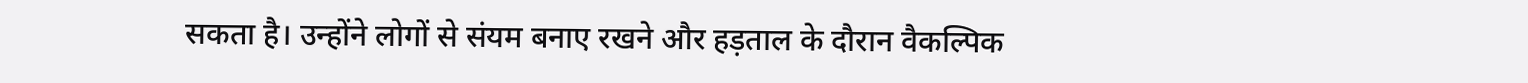सकता है। उन्होंने लोगों से संयम बनाए रखने और हड़ताल के दौरान वैकल्पिक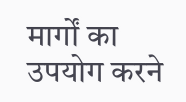मार्गों का उपयोग करने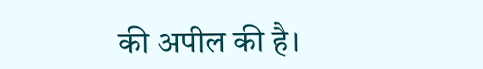की अपील की है।